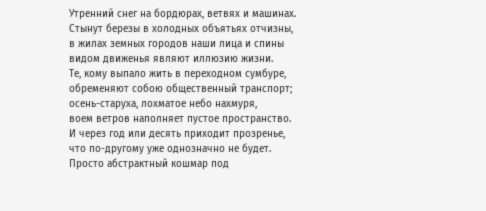Утренний снег на бордюрах, ветвях и машинах.
Стынут березы в холодных объятьях отчизны,
в жилах земных городов наши лица и спины
видом движенья являют иллюзию жизни.
Те, кому выпало жить в переходном сумбуре,
обременяют собою общественный транспорт;
осень-старуха, лохматое небо нахмуря,
воем ветров наполняет пустое пространство.
И через год или десять приходит прозренье,
что по-другому уже однозначно не будет.
Просто абстрактный кошмар под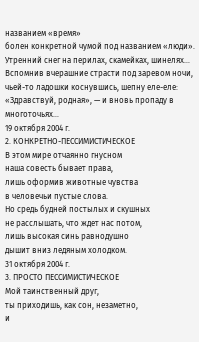названием «время»
болен конкретной чумой под названием «люди».
Утренний снег на перилах, скамейках, шинелях…
Вспомнив вчерашние страсти под заревом ночи,
чьей-то ладошки коснувшись, шепну еле-еле:
«Здравствуй, родная», — и вновь пропаду в многоточьях…
19 октября 2004 г.
2. КОНКРЕТНО-ПЕССИМИСТИЧЕСКОЕ
В этом мире отчаянно гнусном
наша совесть бывает права,
лишь оформив животные чувства
в человечьи пустые слова.
Но средь будней постылых и скушных
не расслышать, что ждет нас потом,
лишь высокая синь равнодушно
дышит вниз ледяным холодком.
31 октября 2004 г.
3. ПРОСТО ПЕССИМИСТИЧЕСКОЕ
Мой таинственный друг,
ты приходишь, как сон, незаметно,
и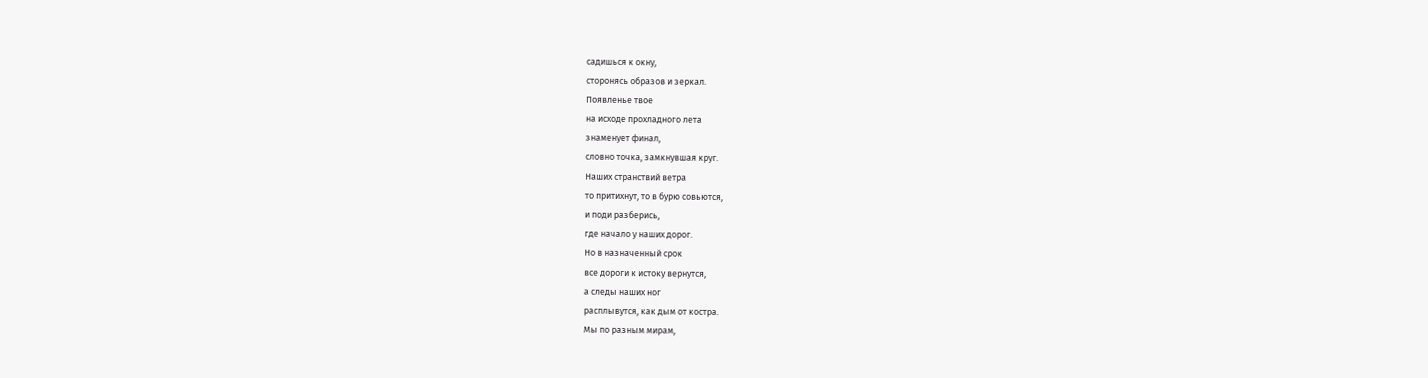садишься к окну,
сторонясь образов и зеркал.
Появленье твое
на исходе прохладного лета
знаменует финал,
словно точка, замкнувшая круг.
Наших странствий ветра
то притихнут, то в бурю совьются,
и поди разберись,
где начало у наших дорог.
Но в назначенный срок
все дороги к истоку вернутся,
а следы наших ног
расплывутся, как дым от костра.
Мы по разным мирам,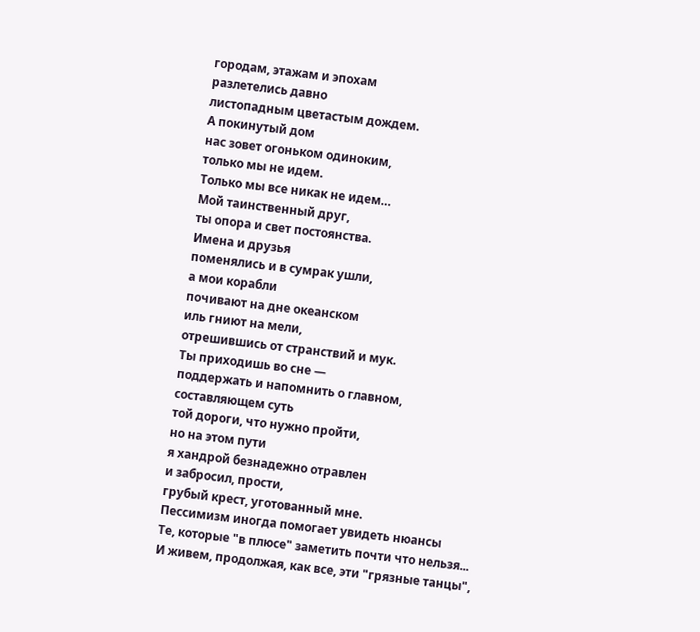городам, этажам и эпохам
разлетелись давно
листопадным цветастым дождем.
А покинутый дом
нас зовет огоньком одиноким,
только мы не идем.
Только мы все никак не идем…
Мой таинственный друг,
ты опора и свет постоянства.
Имена и друзья
поменялись и в сумрак ушли,
а мои корабли
почивают на дне океанском
иль гниют на мели,
отрешившись от странствий и мук.
Ты приходишь во сне —
поддержать и напомнить о главном,
составляющем суть
той дороги, что нужно пройти,
но на этом пути
я хандрой безнадежно отравлен
и забросил, прости,
грубый крест, уготованный мне.
Пессимизм иногда помогает увидеть нюансы
Те, которые "в плюсе" заметить почти что нельзя...
И живем, продолжая, как все, эти "грязные танцы",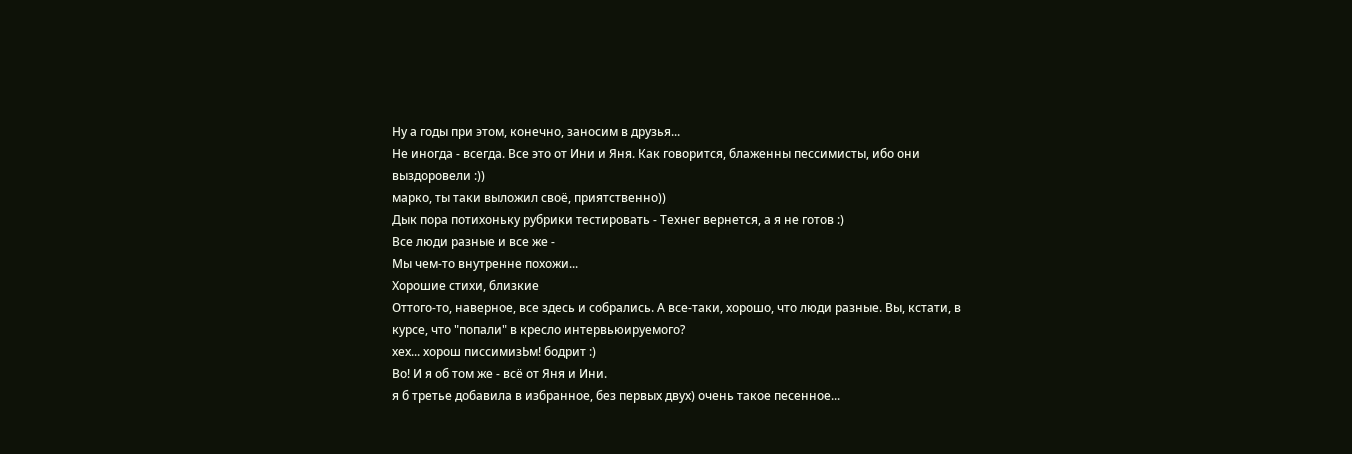Ну а годы при этом, конечно, заносим в друзья...
Не иногда - всегда. Все это от Ини и Яня. Как говорится, блаженны пессимисты, ибо они выздоровели :))
марко, ты таки выложил своё, приятственно))
Дык пора потихоньку рубрики тестировать - Технег вернется, а я не готов :)
Все люди разные и все же -
Мы чем-то внутренне похожи...
Хорошие стихи, близкие
Оттого-то, наверное, все здесь и собрались. А все-таки, хорошо, что люди разные. Вы, кстати, в курсе, что "попали" в кресло интервьюируемого?
хех... хорош писсимизЬм! бодрит :)
Во! И я об том же - всё от Яня и Ини.
я б третье добавила в избранное, без первых двух) очень такое песенное...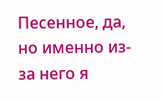Песенное, да, но именно из-за него я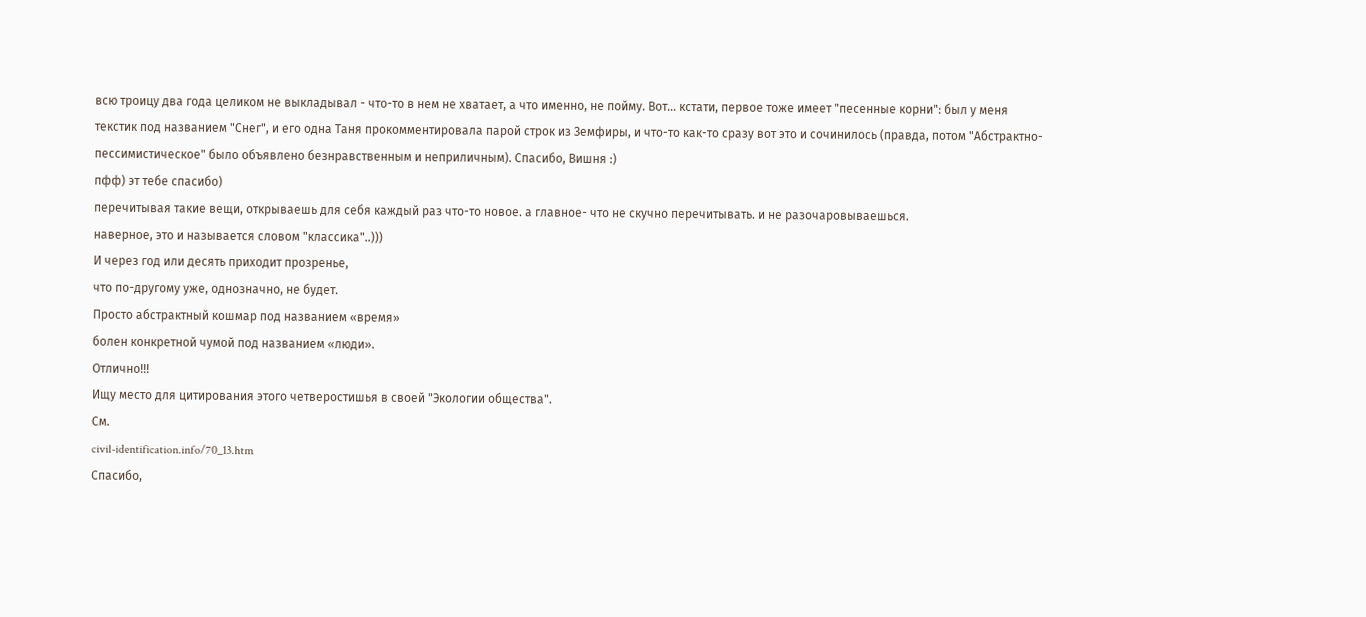всю троицу два года целиком не выкладывал - что-то в нем не хватает, а что именно, не пойму. Вот... кстати, первое тоже имеет "песенные корни": был у меня текстик под названием "Снег", и его одна Таня прокомментировала парой строк из Земфиры, и что-то как-то сразу вот это и сочинилось (правда, потом "Абстрактно-пессимистическое" было объявлено безнравственным и неприличным). Спасибо, Вишня :)
пфф) эт тебе спасибо)
перечитывая такие вещи, открываешь для себя каждый раз что-то новое. а главное- что не скучно перечитывать. и не разочаровываешься.
наверное, это и называется словом "классика"..)))
И через год или десять приходит прозренье,
что по-другому уже, однозначно, не будет.
Просто абстрактный кошмар под названием «время»
болен конкретной чумой под названием «люди».
Отлично!!!
Ищу место для цитирования этого четверостишья в своей "Экологии общества".
См.
civil-identification.info/70_13.htm
Спасибо,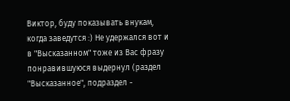Виктор, буду показывать внукам, когда заведутся :) Не удержался вот и в "Высказанном" тоже из Вас фразу понравившуюся выдернул (раздел "Высказанное", подраздел -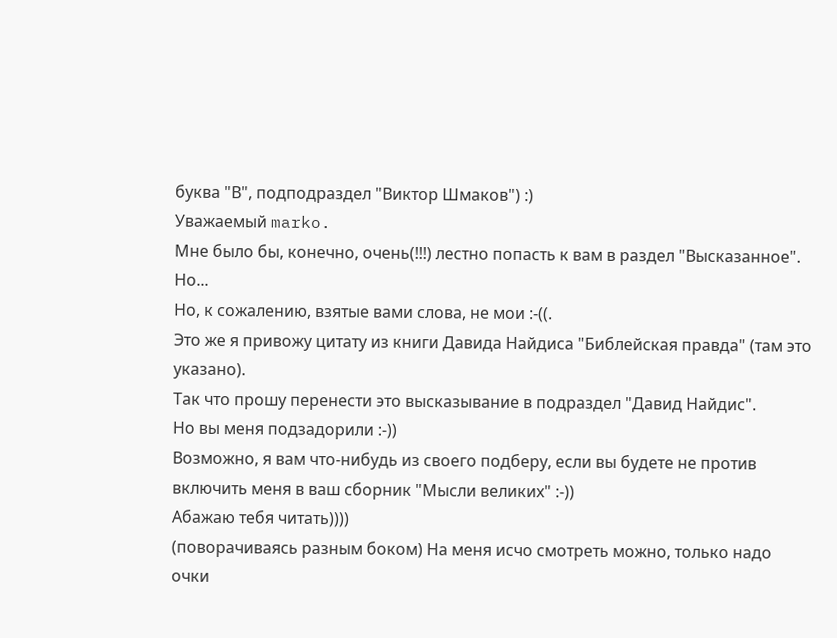буква "В", подподраздел "Виктор Шмаков") :)
Уважаемый marko.
Мне было бы, конечно, очень(!!!) лестно попасть к вам в раздел "Высказанное".
Но...
Но, к сожалению, взятые вами слова, не мои :-((.
Это же я привожу цитату из книги Давида Найдиса "Библейская правда" (там это указано).
Так что прошу перенести это высказывание в подраздел "Давид Найдис".
Но вы меня подзадорили :-))
Возможно, я вам что-нибудь из своего подберу, если вы будете не против включить меня в ваш сборник "Мысли великих" :-))
Абажаю тебя читать))))
(поворачиваясь разным боком) На меня исчо смотреть можно, только надо очки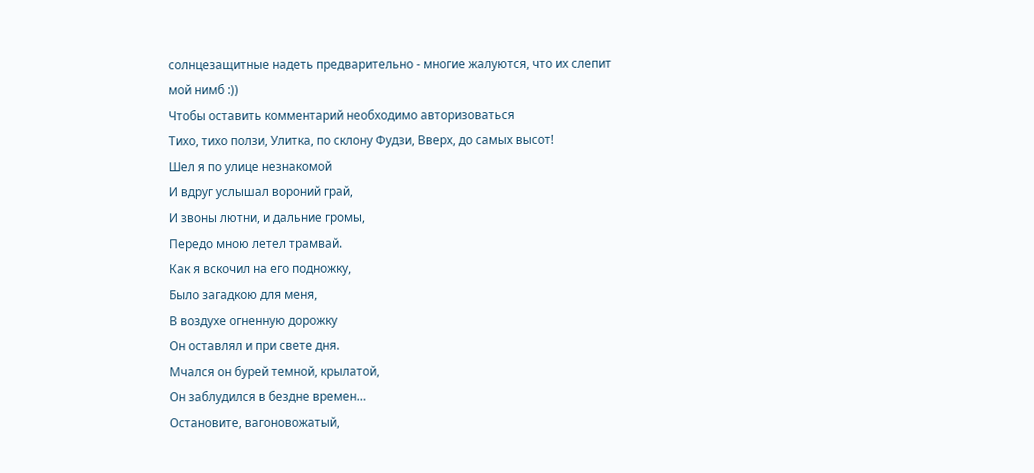солнцезащитные надеть предварительно - многие жалуются, что их слепит мой нимб :))
Чтобы оставить комментарий необходимо авторизоваться
Тихо, тихо ползи, Улитка, по склону Фудзи, Вверх, до самых высот!
Шел я по улице незнакомой
И вдруг услышал вороний грай,
И звоны лютни, и дальние громы,
Передо мною летел трамвай.
Как я вскочил на его подножку,
Было загадкою для меня,
В воздухе огненную дорожку
Он оставлял и при свете дня.
Мчался он бурей темной, крылатой,
Он заблудился в бездне времен…
Остановите, вагоновожатый,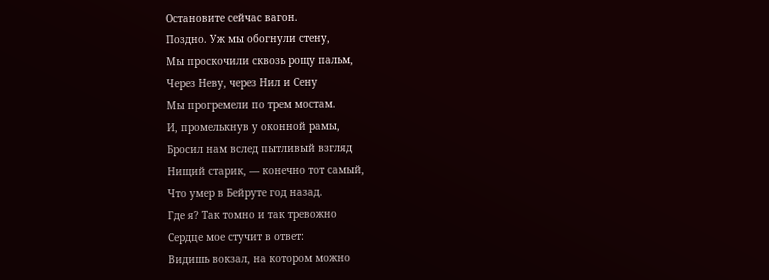Остановите сейчас вагон.
Поздно. Уж мы обогнули стену,
Мы проскочили сквозь рощу пальм,
Через Неву, через Нил и Сену
Мы прогремели по трем мостам.
И, промелькнув у оконной рамы,
Бросил нам вслед пытливый взгляд
Нищий старик, — конечно тот самый,
Что умер в Бейруте год назад.
Где я? Так томно и так тревожно
Сердце мое стучит в ответ:
Видишь вокзал, на котором можно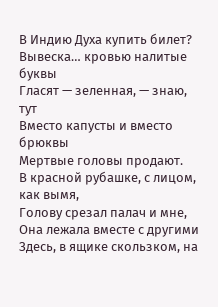В Индию Духа купить билет?
Вывеска… кровью налитые буквы
Гласят — зеленная, — знаю, тут
Вместо капусты и вместо брюквы
Мертвые головы продают.
В красной рубашке, с лицом, как вымя,
Голову срезал палач и мне,
Она лежала вместе с другими
Здесь, в ящике скользком, на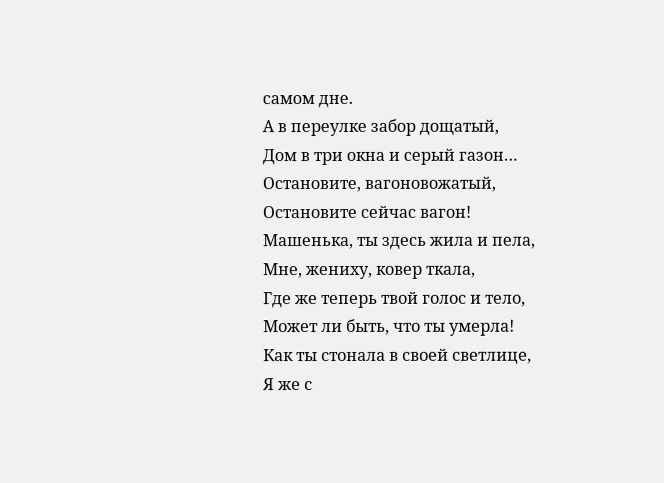самом дне.
А в переулке забор дощатый,
Дом в три окна и серый газон…
Остановите, вагоновожатый,
Остановите сейчас вагон!
Машенька, ты здесь жила и пела,
Мне, жениху, ковер ткала,
Где же теперь твой голос и тело,
Может ли быть, что ты умерла!
Как ты стонала в своей светлице,
Я же с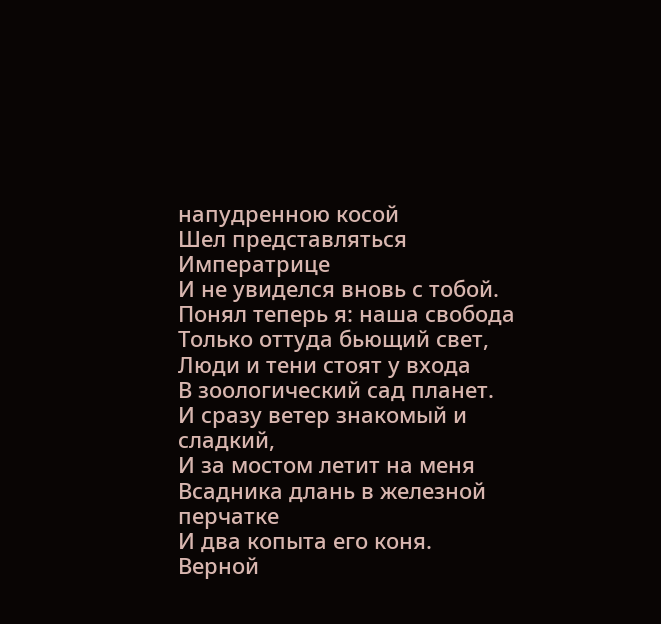напудренною косой
Шел представляться Императрице
И не увиделся вновь с тобой.
Понял теперь я: наша свобода
Только оттуда бьющий свет,
Люди и тени стоят у входа
В зоологический сад планет.
И сразу ветер знакомый и сладкий,
И за мостом летит на меня
Всадника длань в железной перчатке
И два копыта его коня.
Верной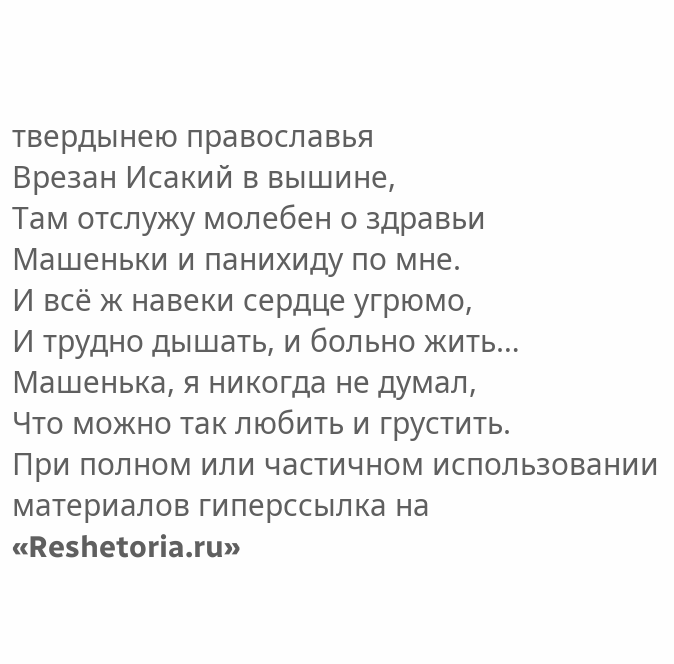твердынею православья
Врезан Исакий в вышине,
Там отслужу молебен о здравьи
Машеньки и панихиду по мне.
И всё ж навеки сердце угрюмо,
И трудно дышать, и больно жить…
Машенька, я никогда не думал,
Что можно так любить и грустить.
При полном или частичном использовании материалов гиперссылка на «Reshetoria.ru»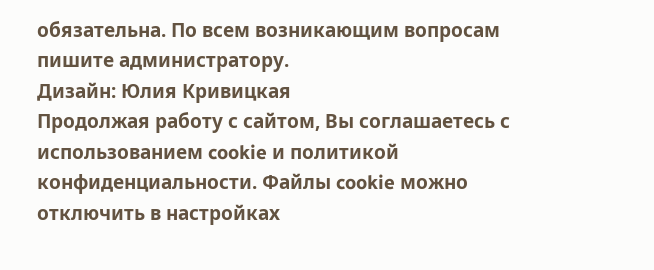обязательна. По всем возникающим вопросам пишите администратору.
Дизайн: Юлия Кривицкая
Продолжая работу с сайтом, Вы соглашаетесь с использованием cookie и политикой конфиденциальности. Файлы cookie можно отключить в настройках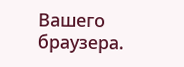Вашего браузера.